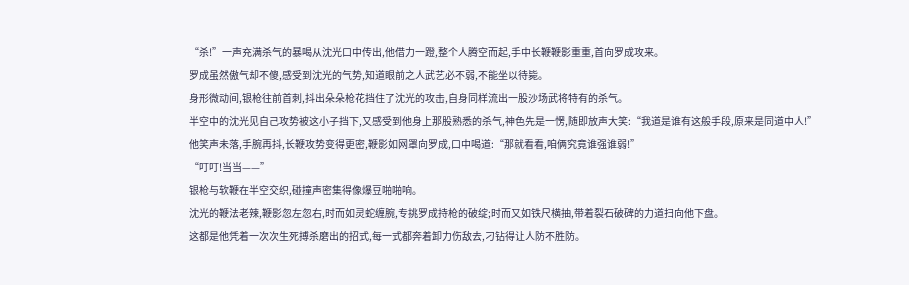“杀!”一声充满杀气的暴喝从沈光口中传出,他借力一蹬,整个人腾空而起,手中长鞭鞭影重重,首向罗成攻来。
罗成虽然傲气却不傻,感受到沈光的气势,知道眼前之人武艺必不弱,不能坐以待毙。
身形微动间,银枪往前首刺,抖出朵朵枪花挡住了沈光的攻击,自身同样流出一股沙场武将特有的杀气。
半空中的沈光见自己攻势被这小子挡下,又感受到他身上那股熟悉的杀气,神色先是一愣,随即放声大笑:“我道是谁有这般手段,原来是同道中人!”
他笑声未落,手腕再抖,长鞭攻势变得更密,鞭影如网罩向罗成,口中喝道:“那就看看,咱俩究竟谁强谁弱!”
“叮叮!当当——”
银枪与软鞭在半空交织,碰撞声密集得像爆豆啪啪响。
沈光的鞭法老辣,鞭影忽左忽右,时而如灵蛇缠腕,专挑罗成持枪的破绽;时而又如铁尺横抽,带着裂石破碑的力道扫向他下盘。
这都是他凭着一次次生死搏杀磨出的招式,每一式都奔着卸力伤敌去,刁钻得让人防不胜防。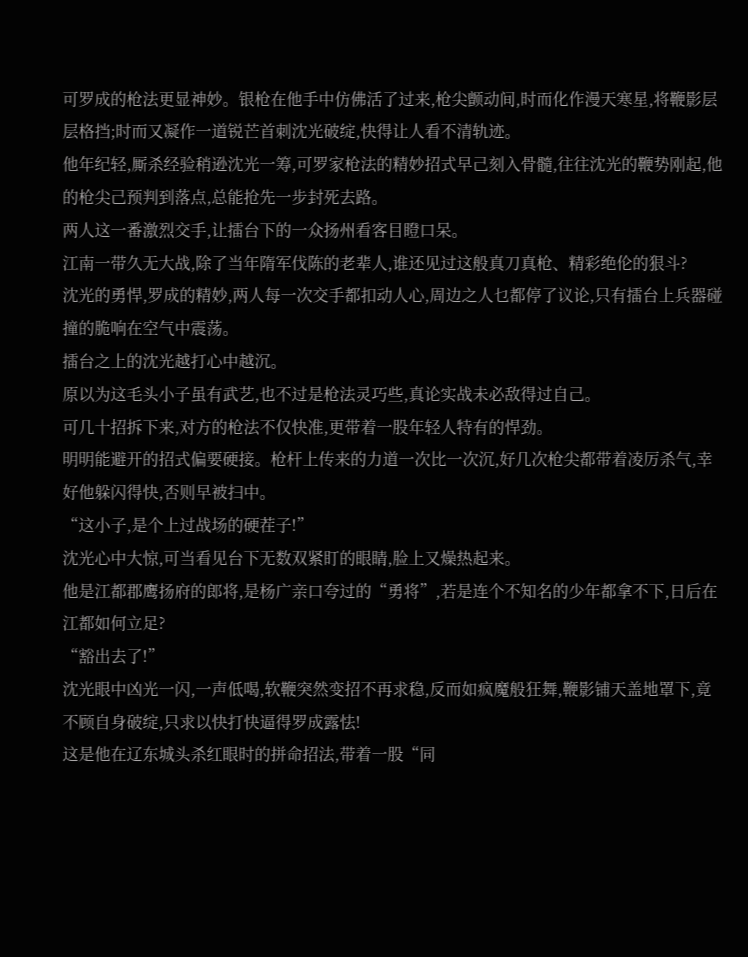可罗成的枪法更显神妙。银枪在他手中仿佛活了过来,枪尖颤动间,时而化作漫天寒星,将鞭影层层格挡;时而又凝作一道锐芒首刺沈光破绽,快得让人看不清轨迹。
他年纪轻,厮杀经验稍逊沈光一筹,可罗家枪法的精妙招式早己刻入骨髓,往往沈光的鞭势刚起,他的枪尖己预判到落点,总能抢先一步封死去路。
两人这一番激烈交手,让擂台下的一众扬州看客目瞪口呆。
江南一带久无大战,除了当年隋军伐陈的老辈人,谁还见过这般真刀真枪、精彩绝伦的狠斗?
沈光的勇悍,罗成的精妙,两人每一次交手都扣动人心,周边之人乜都停了议论,只有擂台上兵器碰撞的脆响在空气中震荡。
擂台之上的沈光越打心中越沉。
原以为这毛头小子虽有武艺,也不过是枪法灵巧些,真论实战未必敌得过自己。
可几十招拆下来,对方的枪法不仅快准,更带着一股年轻人特有的悍劲。
明明能避开的招式偏要硬接。枪杆上传来的力道一次比一次沉,好几次枪尖都带着凌厉杀气,幸好他躲闪得快,否则早被扫中。
“这小子,是个上过战场的硬茬子!”
沈光心中大惊,可当看见台下无数双紧盯的眼睛,脸上又燥热起来。
他是江都郡鹰扬府的郎将,是杨广亲口夸过的“勇将”,若是连个不知名的少年都拿不下,日后在江都如何立足?
“豁出去了!”
沈光眼中凶光一闪,一声低喝,软鞭突然变招不再求稳,反而如疯魔般狂舞,鞭影铺天盖地罩下,竟不顾自身破绽,只求以快打快逼得罗成露怯!
这是他在辽东城头杀红眼时的拼命招法,带着一股“同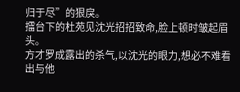归于尽”的狠戾。
擂台下的杜苑见沈光招招致命,脸上顿时皱起眉头。
方才罗成露出的杀气,以沈光的眼力,想必不难看出与他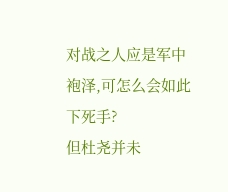对战之人应是军中袍泽,可怎么会如此下死手?
但杜尧并未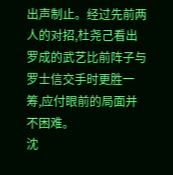出声制止。经过先前两人的对招,杜尧己看出罗成的武艺比前阵子与罗士信交手时更胜一筹,应付眼前的局面并不困难。
沈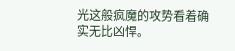光这般疯魔的攻势看着确实无比凶悍。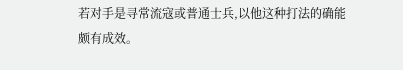若对手是寻常流寇或普通士兵,以他这种打法的确能颇有成效。